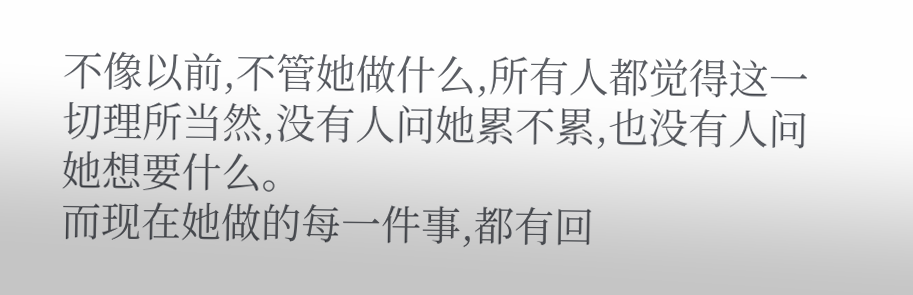不像以前,不管她做什么,所有人都觉得这一切理所当然,没有人问她累不累,也没有人问她想要什么。
而现在她做的每一件事,都有回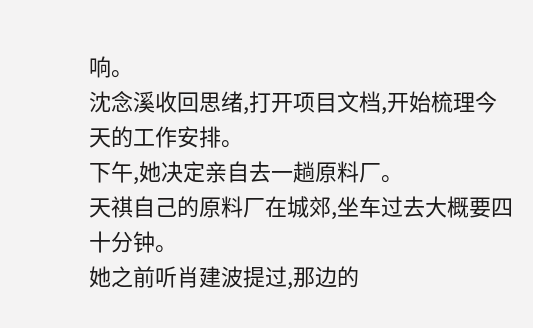响。
沈念溪收回思绪,打开项目文档,开始梳理今天的工作安排。
下午,她决定亲自去一趟原料厂。
天祺自己的原料厂在城郊,坐车过去大概要四十分钟。
她之前听肖建波提过,那边的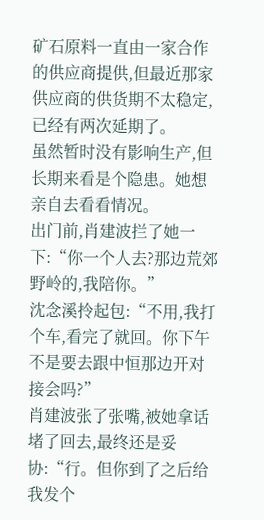矿石原料一直由一家合作的供应商提供,但最近那家供应商的供货期不太稳定,已经有两次延期了。
虽然暂时没有影响生产,但长期来看是个隐患。她想亲自去看看情况。
出门前,肖建波拦了她一下:“你一个人去?那边荒郊野岭的,我陪你。”
沈念溪拎起包:“不用,我打个车,看完了就回。你下午不是要去跟中恒那边开对接会吗?”
肖建波张了张嘴,被她拿话堵了回去,最终还是妥协:“行。但你到了之后给我发个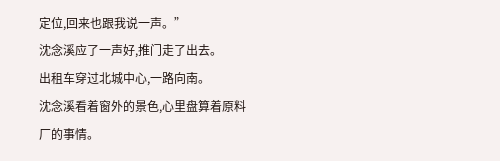定位,回来也跟我说一声。”
沈念溪应了一声好,推门走了出去。
出租车穿过北城中心,一路向南。
沈念溪看着窗外的景色,心里盘算着原料厂的事情。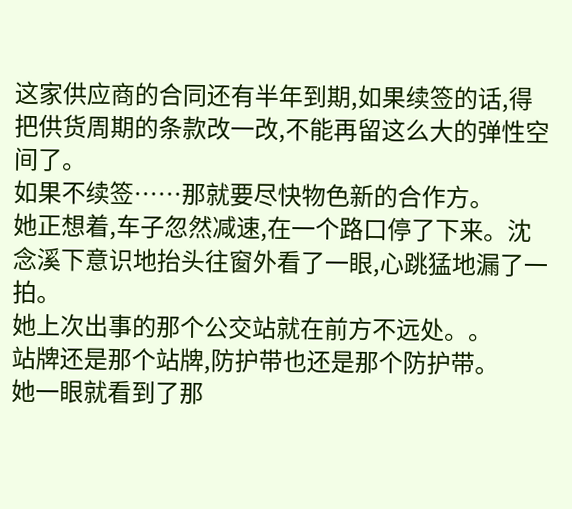这家供应商的合同还有半年到期,如果续签的话,得把供货周期的条款改一改,不能再留这么大的弹性空间了。
如果不续签……那就要尽快物色新的合作方。
她正想着,车子忽然减速,在一个路口停了下来。沈念溪下意识地抬头往窗外看了一眼,心跳猛地漏了一拍。
她上次出事的那个公交站就在前方不远处。。
站牌还是那个站牌,防护带也还是那个防护带。
她一眼就看到了那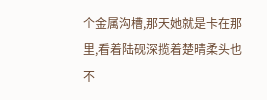个金属沟槽,那天她就是卡在那里,看着陆砚深揽着楚晴柔头也不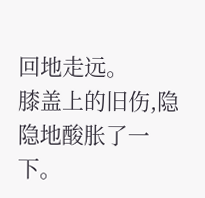回地走远。
膝盖上的旧伤,隐隐地酸胀了一下。